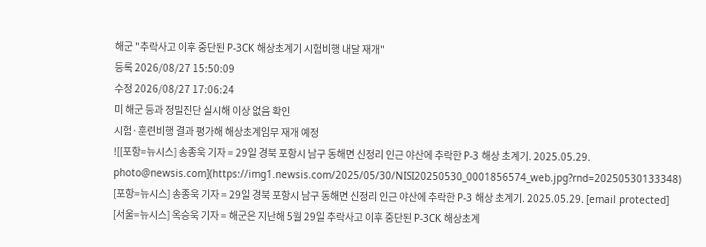해군 "추락사고 이후 중단된 P-3CK 해상초계기 시험비행 내달 재개"
등록 2026/08/27 15:50:09
수정 2026/08/27 17:06:24
미 해군 등과 정밀진단 실시해 이상 없음 확인
시험·훈련비행 결과 평가해 해상초계임무 재개 예정
![[포항=뉴시스] 송종욱 기자 = 29일 경북 포항시 남구 동해면 신정리 인근 야산에 추락한 P-3 해상 초계기. 2025.05.29. photo@newsis.com](https://img1.newsis.com/2025/05/30/NISI20250530_0001856574_web.jpg?rnd=20250530133348)
[포항=뉴시스] 송종욱 기자 = 29일 경북 포항시 남구 동해면 신정리 인근 야산에 추락한 P-3 해상 초계기. 2025.05.29. [email protected]
[서울=뉴시스] 옥승욱 기자 = 해군은 지난해 5월 29일 추락사고 이후 중단된 P-3CK 해상초계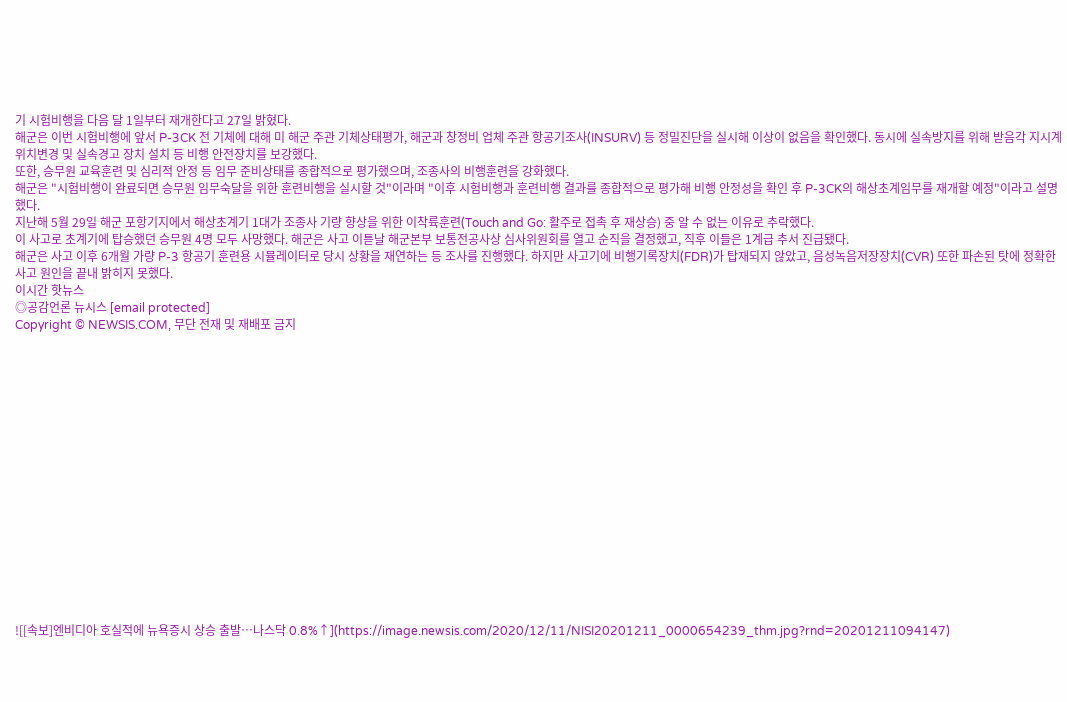기 시험비행을 다음 달 1일부터 재개한다고 27일 밝혔다.
해군은 이번 시험비행에 앞서 P-3CK 전 기체에 대해 미 해군 주관 기체상태평가, 해군과 창정비 업체 주관 항공기조사(INSURV) 등 정밀진단을 실시해 이상이 없음을 확인했다. 동시에 실속방지를 위해 받음각 지시계 위치변경 및 실속경고 장치 설치 등 비행 안전장치를 보강했다.
또한, 승무원 교육훈련 및 심리적 안정 등 임무 준비상태를 종합적으로 평가했으며, 조종사의 비행훈련을 강화했다.
해군은 "시험비행이 완료되면 승무원 임무숙달을 위한 훈련비행을 실시할 것"이라며 "이후 시험비행과 훈련비행 결과를 종합적으로 평가해 비행 안정성을 확인 후 P-3CK의 해상초계임무를 재개할 예정"이라고 설명했다.
지난해 5월 29일 해군 포항기지에서 해상초계기 1대가 조종사 기량 향상을 위한 이착륙훈련(Touch and Go: 활주로 접촉 후 재상승) 중 알 수 없는 이유로 추락했다.
이 사고로 초계기에 탑승했던 승무원 4명 모두 사망했다. 해군은 사고 이튿날 해군본부 보통전공사상 심사위원회를 열고 순직을 결정했고, 직후 이들은 1계급 추서 진급됐다.
해군은 사고 이후 6개월 가량 P-3 항공기 훈련용 시뮬레이터로 당시 상황을 재연하는 등 조사를 진행했다. 하지만 사고기에 비행기록장치(FDR)가 탑재되지 않았고, 음성녹음저장장치(CVR) 또한 파손된 탓에 정확한 사고 원인을 끝내 밝히지 못했다.
이시간 핫뉴스
◎공감언론 뉴시스 [email protected]
Copyright © NEWSIS.COM, 무단 전재 및 재배포 금지

















![[속보]엔비디아 호실적에 뉴욕증시 상승 출발…나스닥 0.8%↑](https://image.newsis.com/2020/12/11/NISI20201211_0000654239_thm.jpg?rnd=20201211094147)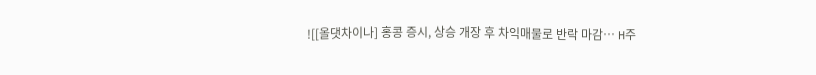![[올댓차이나] 홍콩 증시, 상승 개장 후 차익매물로 반락 마감… H주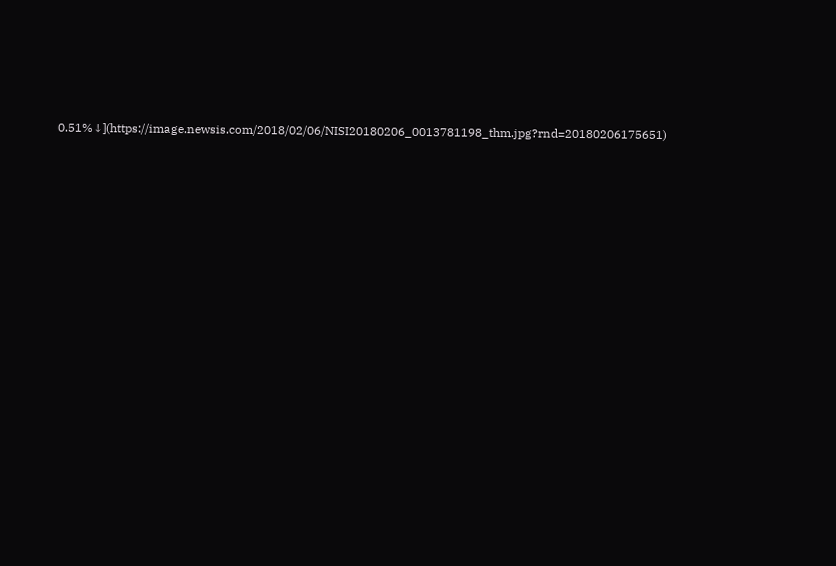0.51%↓](https://image.newsis.com/2018/02/06/NISI20180206_0013781198_thm.jpg?rnd=20180206175651)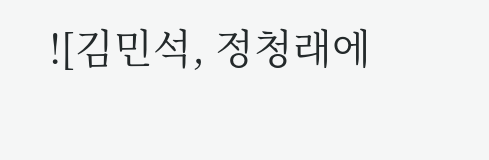![김민석, 정청래에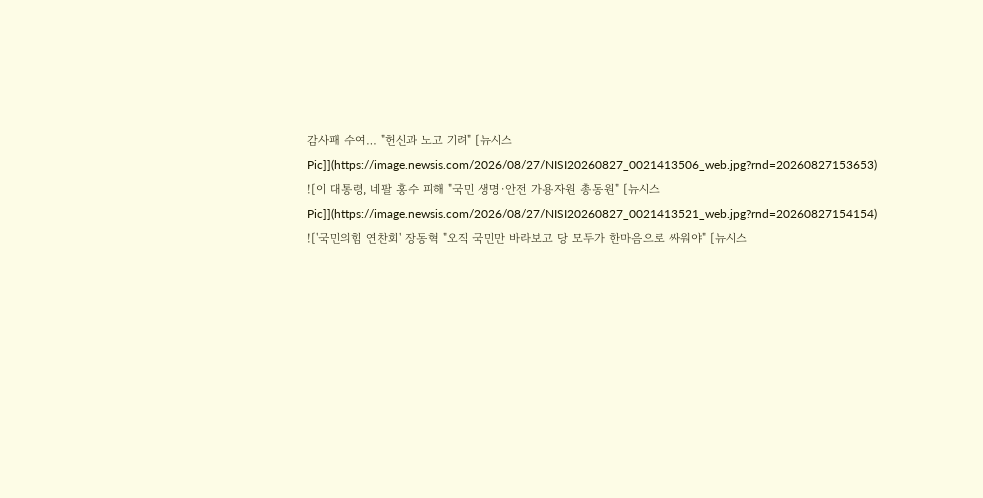감사패 수여… "헌신과 노고 기려" [뉴시스Pic]](https://image.newsis.com/2026/08/27/NISI20260827_0021413506_web.jpg?rnd=20260827153653)
![이 대통령, 네팔 홍수 피해 "국민 생명·안전 가용자원 총동원" [뉴시스Pic]](https://image.newsis.com/2026/08/27/NISI20260827_0021413521_web.jpg?rnd=20260827154154)
!['국민의힘 연찬회' 장동혁 "오직 국민만 바라보고 당 모두가 한마음으로 싸워야" [뉴시스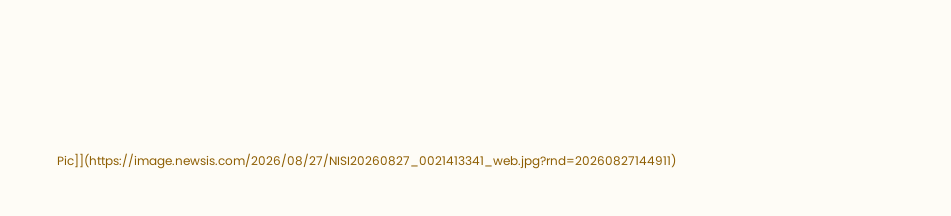Pic]](https://image.newsis.com/2026/08/27/NISI20260827_0021413341_web.jpg?rnd=20260827144911)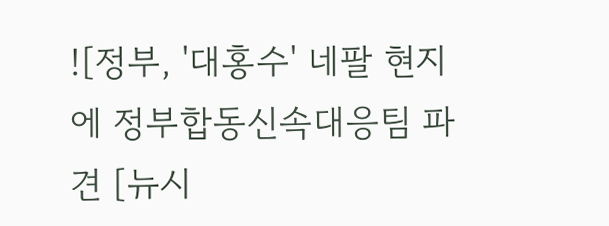![정부, '대홍수' 네팔 현지에 정부합동신속대응팀 파견 [뉴시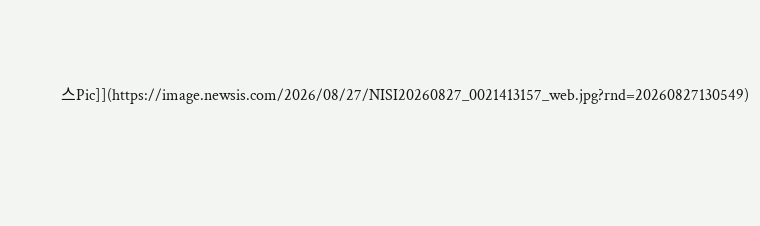스Pic]](https://image.newsis.com/2026/08/27/NISI20260827_0021413157_web.jpg?rnd=20260827130549)